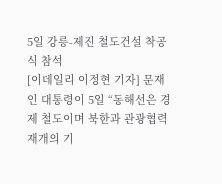5일 강릉-제진 철도건설 착공식 참석
[이데일리 이정현 기자] 문재인 대통령이 5일 “동해선은 경제 철도이며 북한과 관광협력 재개의 기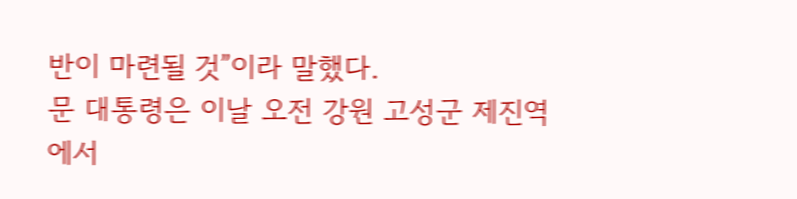반이 마련될 것”이라 말했다.
문 대통령은 이날 오전 강원 고성군 제진역에서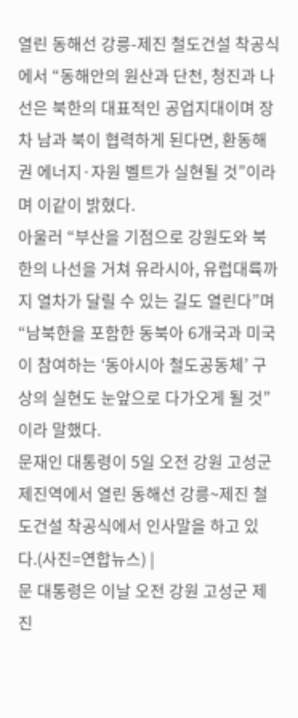열린 동해선 강릉-제진 철도건설 착공식에서 “동해안의 원산과 단천, 청진과 나선은 북한의 대표적인 공업지대이며 장차 남과 북이 협력하게 된다면, 환동해권 에너지·자원 벨트가 실현될 것”이라며 이같이 밝혔다.
아울러 “부산을 기점으로 강원도와 북한의 나선을 거쳐 유라시아, 유럽대륙까지 열차가 달릴 수 있는 길도 열린다”며 “남북한을 포함한 동북아 6개국과 미국이 참여하는 ‘동아시아 철도공동체’ 구상의 실현도 눈앞으로 다가오게 될 것”이라 말했다.
문재인 대통령이 5일 오전 강원 고성군 제진역에서 열린 동해선 강릉~제진 철도건설 착공식에서 인사말을 하고 있다.(사진=연합뉴스) |
문 대통령은 이날 오전 강원 고성군 제진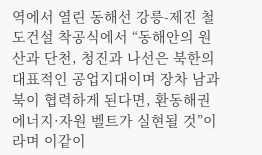역에서 열린 동해선 강릉-제진 철도건설 착공식에서 “동해안의 원산과 단천, 청진과 나선은 북한의 대표적인 공업지대이며 장차 남과 북이 협력하게 된다면, 환동해권 에너지·자원 벨트가 실현될 것”이라며 이같이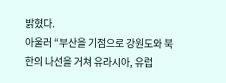밝혔다.
아울러 “부산을 기점으로 강원도와 북한의 나선을 거쳐 유라시아, 유럽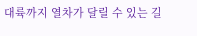대륙까지 열차가 달릴 수 있는 길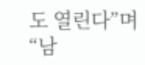도 열린다”며 “남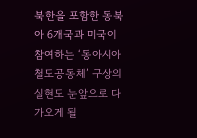북한을 포함한 동북아 6개국과 미국이 참여하는 ‘동아시아 철도공동체’ 구상의 실현도 눈앞으로 다가오게 될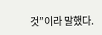것”이라 말했다.